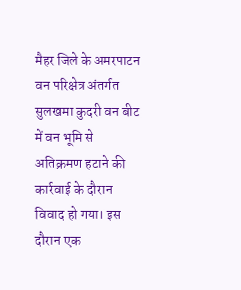मैहर जिले के अमरपाटन वन परिक्षेत्र अंतर्गत सुलखमा कुदरी वन बीट में वन भूमि से अतिक्रमण हटाने की कार्रवाई के दौरान विवाद हो गया। इस दौरान एक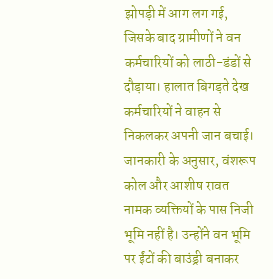झोपड़ी में आग लग गई, जिसके बाद ग्रामीणों ने वन कर्मचारियों को लाठी-डंडों से दौड़ाया। हालात बिगड़ते देख कर्मचारियों ने वाहन से निकलकर अपनी जान बचाई। जानकारी के अनुसार, वंशरूप कोल और आशीष रावत नामक व्यक्तियों के पास निजी भूमि नहीं है। उन्होंने वन भूमि पर ईंटों की बाउंड्री बनाकर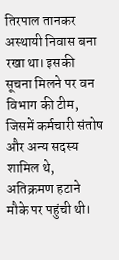तिरपाल तानकर अस्थायी निवास बना रखा था। इसकी सूचना मिलने पर वन विभाग की टीम, जिसमें कर्मचारी संतोष और अन्य सदस्य शामिल थे, अतिक्रमण हटाने मौके पर पहुंची थी।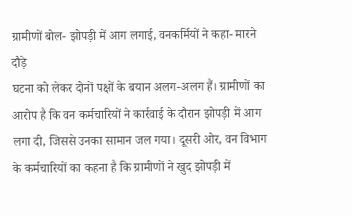ग्रामीणों बोल- झोपड़ी में आग लगाई, वनकर्मियों ने कहा- मारने दौड़े
घटना को लेकर दोनों पक्षों के बयान अलग-अलग हैं। ग्रामीणों का आरोप है कि वन कर्मचारियों ने कार्रवाई के दौरान झोपड़ी में आग लगा दी, जिससे उनका सामान जल गया। दूसरी ओर, वन विभाग के कर्मचारियों का कहना है कि ग्रामीणों ने खुद झोपड़ी में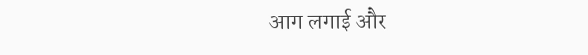आग लगाई और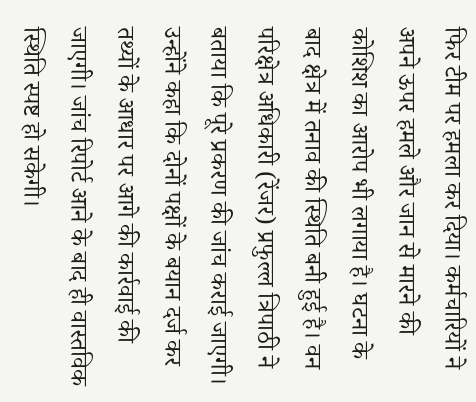फिर टीम पर हमला कर दिया। कर्मचारियों ने अपने ऊपर हमले और जान से मारने की कोशिश का आरोप भी लगाया है। घटना के बाद क्षेत्र में तनाव की स्थिति बनी हुई है। वन परिक्षेत्र अधिकारी (रेंजर) प्रफुल्ल त्रिपाठी ने बताया कि पूरे प्रकरण की जांच कराई जाएगी। उन्होंने कहा कि दोनों पक्षों के बयान दर्ज कर तथ्यों के आधार पर आगे की कार्रवाई की जाएगी। जांच रिपोर्ट आने के बाद ही वास्तविक स्थिति स्पष्ट हो सकेगी।